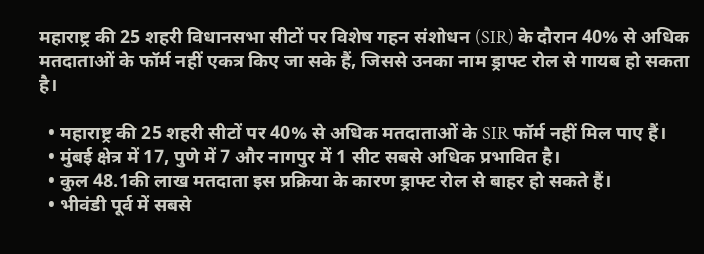महाराष्ट्र की 25 शहरी विधानसभा सीटों पर विशेष गहन संशोधन (SIR) के दौरान 40% से अधिक मतदाताओं के फॉर्म नहीं एकत्र किए जा सके हैं, जिससे उनका नाम ड्राफ्ट रोल से गायब हो सकता है।

  • महाराष्ट्र की 25 शहरी सीटों पर 40% से अधिक मतदाताओं के SIR फॉर्म नहीं मिल पाए हैं।
  • मुंबई क्षेत्र में 17, पुणे में 7 और नागपुर में 1 सीट सबसे अधिक प्रभावित है।
  • कुल 48.1की लाख मतदाता इस प्रक्रिया के कारण ड्राफ्ट रोल से बाहर हो सकते हैं।
  • भीवंडी पूर्व में सबसे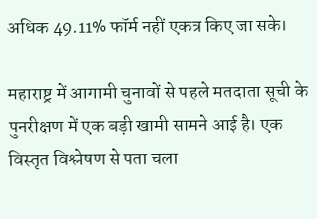अधिक 49.11% फॉर्म नहीं एकत्र किए जा सके।

महाराष्ट्र में आगामी चुनावों से पहले मतदाता सूची के पुनरीक्षण में एक बड़ी खामी सामने आई है। एक विस्तृत विश्लेषण से पता चला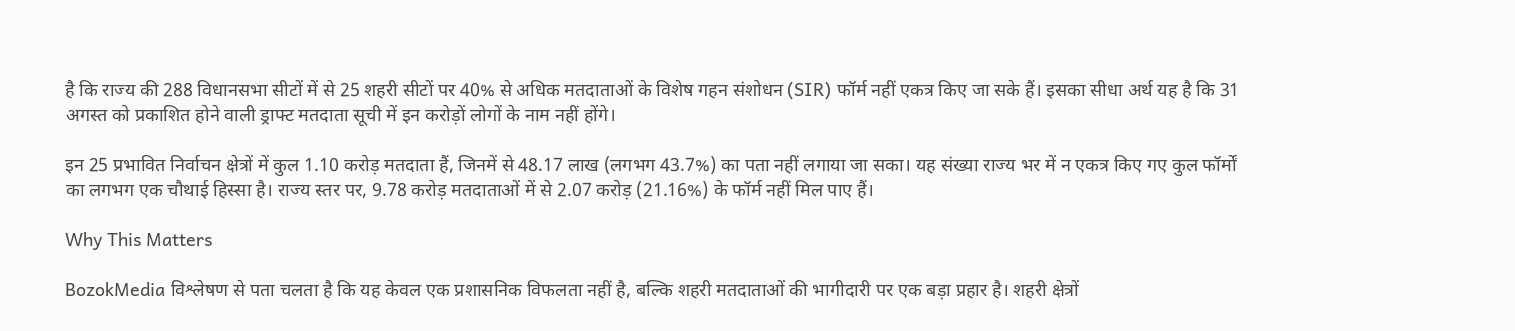है कि राज्य की 288 विधानसभा सीटों में से 25 शहरी सीटों पर 40% से अधिक मतदाताओं के विशेष गहन संशोधन (SIR) फॉर्म नहीं एकत्र किए जा सके हैं। इसका सीधा अर्थ यह है कि 31 अगस्त को प्रकाशित होने वाली ड्राफ्ट मतदाता सूची में इन करोड़ों लोगों के नाम नहीं होंगे।

इन 25 प्रभावित निर्वाचन क्षेत्रों में कुल 1.10 करोड़ मतदाता हैं, जिनमें से 48.17 लाख (लगभग 43.7%) का पता नहीं लगाया जा सका। यह संख्या राज्य भर में न एकत्र किए गए कुल फॉर्मों का लगभग एक चौथाई हिस्सा है। राज्य स्तर पर, 9.78 करोड़ मतदाताओं में से 2.07 करोड़ (21.16%) के फॉर्म नहीं मिल पाए हैं।

Why This Matters

BozokMedia विश्लेषण से पता चलता है कि यह केवल एक प्रशासनिक विफलता नहीं है, बल्कि शहरी मतदाताओं की भागीदारी पर एक बड़ा प्रहार है। शहरी क्षेत्रों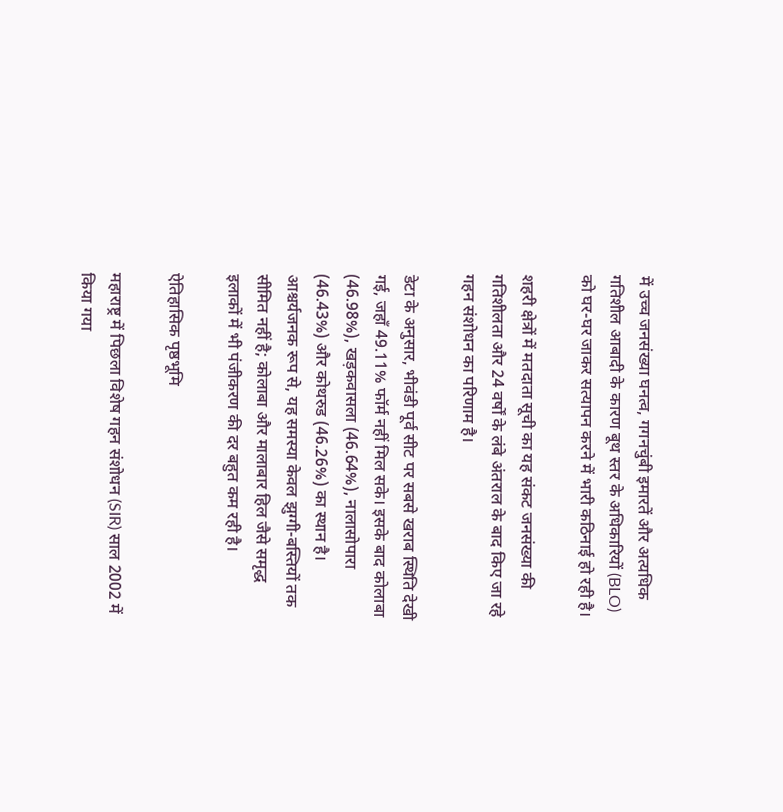में उच्च जनसंख्या घनत्व, गगनचुंबी इमारतें और अत्यधिक गतिशील आबादी के कारण बूथ स्तर के अधिकारियों (BLO) को घर-घर जाकर सत्यापन करने में भारी कठिनाई हो रही है।

शहरी क्षेत्रों में मतदाता सूची का यह संकट जनसंख्या की गतिशीलता और 24 वर्षों के लंबे अंतराल के बाद किए जा रहे गहन संशोधन का परिणाम है।

डेटा के अनुसार, भीवंडी पूर्व सीट पर सबसे खराब स्थिति देखी गई, जहाँ 49.11% फॉर्म नहीं मिल सके। इसके बाद कोलाबा (46.98%), खड़कवासला (46.64%), नालासोपारा (46.43%) और कोथरुड (46.26%) का स्थान है। आश्चर्यजनक रूप से, यह समस्या केवल झुग्गी-बस्तियों तक सीमित नहीं है; कोलाबा और मालाबार हिल जैसे समृद्ध इलाकों में भी पंजीकरण की दर बहुत कम रही है।

ऐतिहासिक पृष्ठभूमि

महाराष्ट्र में पिछला विशेष गहन संशोधन (SIR) साल 2002 में किया गया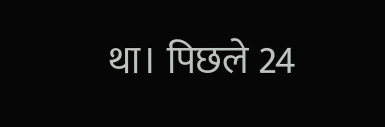था। पिछले 24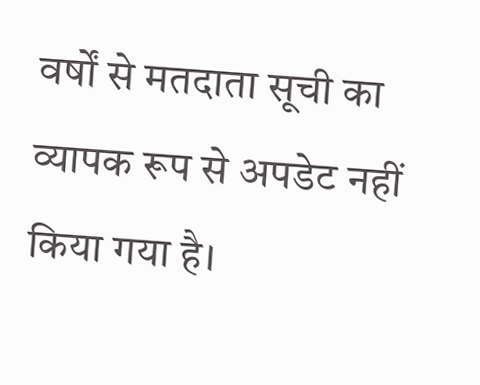वर्षों से मतदाता सूची का व्यापक रूप से अपडेट नहीं किया गया है।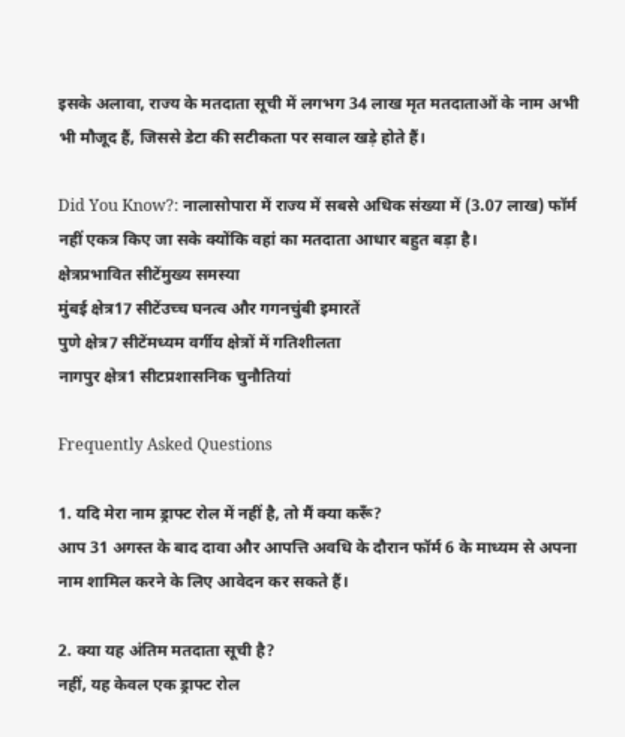इसके अलावा, राज्य के मतदाता सूची में लगभग 34 लाख मृत मतदाताओं के नाम अभी भी मौजूद हैं, जिससे डेटा की सटीकता पर सवाल खड़े होते हैं।

Did You Know?: नालासोपारा में राज्य में सबसे अधिक संख्या में (3.07 लाख) फॉर्म नहीं एकत्र किए जा सके क्योंकि वहां का मतदाता आधार बहुत बड़ा है।
क्षेत्रप्रभावित सीटेंमुख्य समस्या
मुंबई क्षेत्र17 सीटेंउच्च घनत्व और गगनचुंबी इमारतें
पुणे क्षेत्र7 सीटेंमध्यम वर्गीय क्षेत्रों में गतिशीलता
नागपुर क्षेत्र1 सीटप्रशासनिक चुनौतियां

Frequently Asked Questions

1. यदि मेरा नाम ड्राफ्ट रोल में नहीं है, तो मैं क्या करूँ?
आप 31 अगस्त के बाद दावा और आपत्ति अवधि के दौरान फॉर्म 6 के माध्यम से अपना नाम शामिल करने के लिए आवेदन कर सकते हैं।

2. क्या यह अंतिम मतदाता सूची है?
नहीं, यह केवल एक ड्राफ्ट रोल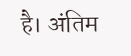है। अंतिम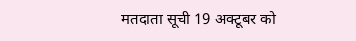मतदाता सूची 19 अक्टूबर को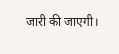जारी की जाएगी।